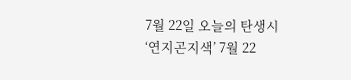7월 22일 오늘의 탄생시 ‘연지곤지색’ 7월 22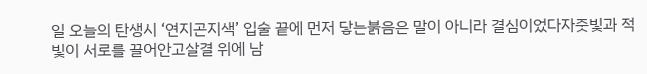일 오늘의 탄생시 ‘연지곤지색’ 입술 끝에 먼저 닿는붉음은 말이 아니라 결심이었다자줏빛과 적빛이 서로를 끌어안고살결 위에 남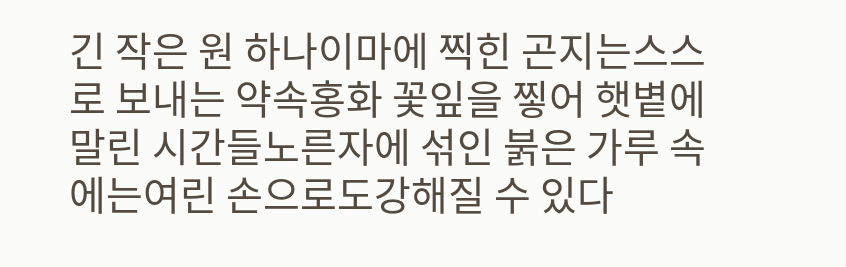긴 작은 원 하나이마에 찍힌 곤지는스스로 보내는 약속홍화 꽃잎을 찧어 햇볕에 말린 시간들노른자에 섞인 붉은 가루 속에는여린 손으로도강해질 수 있다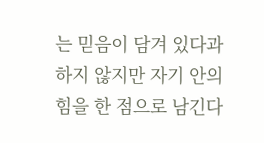는 믿음이 담겨 있다과하지 않지만 자기 안의 힘을 한 점으로 남긴다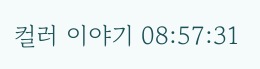컬러 이야기 08:57:31